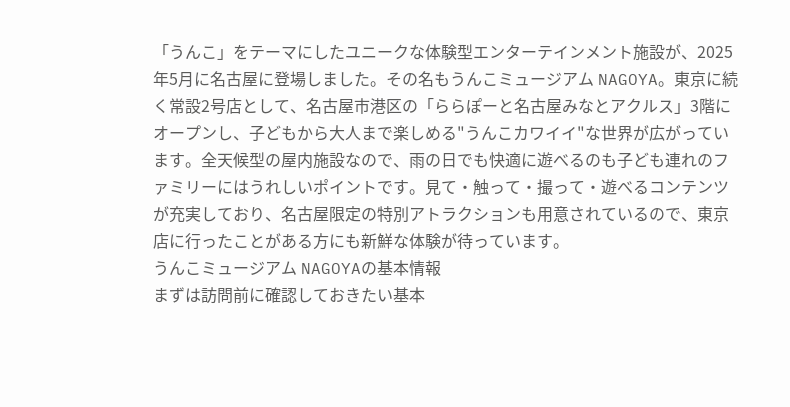「うんこ」をテーマにしたユニークな体験型エンターテインメント施設が、2025年5月に名古屋に登場しました。その名もうんこミュージアム NAGOYA。東京に続く常設2号店として、名古屋市港区の「ららぽーと名古屋みなとアクルス」3階にオープンし、子どもから大人まで楽しめる"うんこカワイイ"な世界が広がっています。全天候型の屋内施設なので、雨の日でも快適に遊べるのも子ども連れのファミリーにはうれしいポイントです。見て・触って・撮って・遊べるコンテンツが充実しており、名古屋限定の特別アトラクションも用意されているので、東京店に行ったことがある方にも新鮮な体験が待っています。
うんこミュージアム NAGOYAの基本情報
まずは訪問前に確認しておきたい基本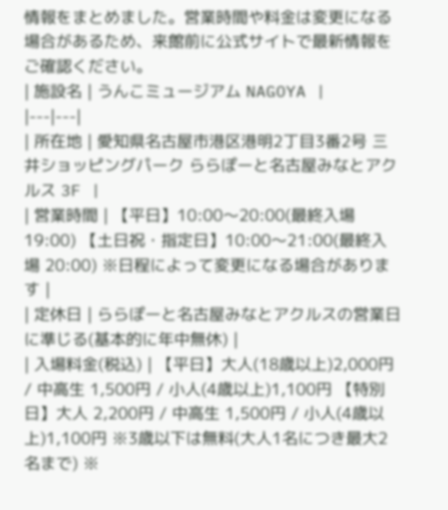情報をまとめました。営業時間や料金は変更になる場合があるため、来館前に公式サイトで最新情報をご確認ください。
| 施設名 | うんこミュージアム NAGOYA |
|---|---|
| 所在地 | 愛知県名古屋市港区港明2丁目3番2号 三井ショッピングパーク ららぽーと名古屋みなとアクルス 3F |
| 営業時間 | 【平日】10:00〜20:00(最終入場 19:00) 【土日祝・指定日】10:00〜21:00(最終入場 20:00) ※日程によって変更になる場合があります |
| 定休日 | ららぽーと名古屋みなとアクルスの営業日に準じる(基本的に年中無休) |
| 入場料金(税込) | 【平日】大人(18歳以上)2,000円 / 中高生 1,500円 / 小人(4歳以上)1,100円 【特別日】大人 2,200円 / 中高生 1,500円 / 小人(4歳以上)1,100円 ※3歳以下は無料(大人1名につき最大2名まで) ※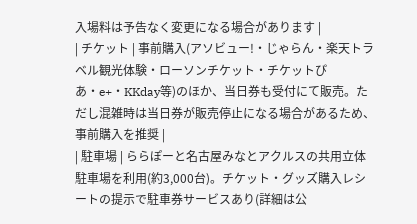入場料は予告なく変更になる場合があります |
| チケット | 事前購入(アソビュー!・じゃらん・楽天トラベル観光体験・ローソンチケット・チケットぴあ・e+・KKday等)のほか、当日券も受付にて販売。ただし混雑時は当日券が販売停止になる場合があるため、事前購入を推奨 |
| 駐車場 | ららぽーと名古屋みなとアクルスの共用立体駐車場を利用(約3,000台)。チケット・グッズ購入レシートの提示で駐車券サービスあり(詳細は公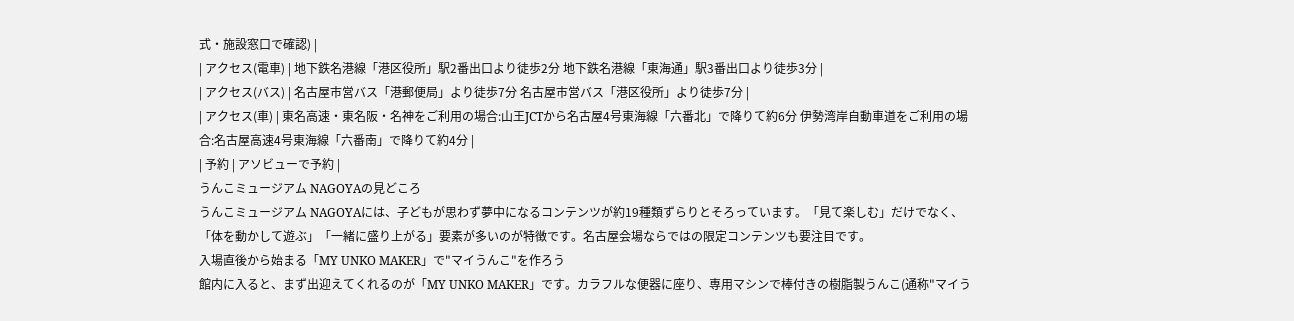式・施設窓口で確認) |
| アクセス(電車) | 地下鉄名港線「港区役所」駅2番出口より徒歩2分 地下鉄名港線「東海通」駅3番出口より徒歩3分 |
| アクセス(バス) | 名古屋市営バス「港郵便局」より徒歩7分 名古屋市営バス「港区役所」より徒歩7分 |
| アクセス(車) | 東名高速・東名阪・名神をご利用の場合:山王JCTから名古屋4号東海線「六番北」で降りて約6分 伊勢湾岸自動車道をご利用の場合:名古屋高速4号東海線「六番南」で降りて約4分 |
| 予約 | アソビューで予約 |
うんこミュージアム NAGOYAの見どころ
うんこミュージアム NAGOYAには、子どもが思わず夢中になるコンテンツが約19種類ずらりとそろっています。「見て楽しむ」だけでなく、「体を動かして遊ぶ」「一緒に盛り上がる」要素が多いのが特徴です。名古屋会場ならではの限定コンテンツも要注目です。
入場直後から始まる「MY UNKO MAKER」で"マイうんこ"を作ろう
館内に入ると、まず出迎えてくれるのが「MY UNKO MAKER」です。カラフルな便器に座り、専用マシンで棒付きの樹脂製うんこ(通称"マイう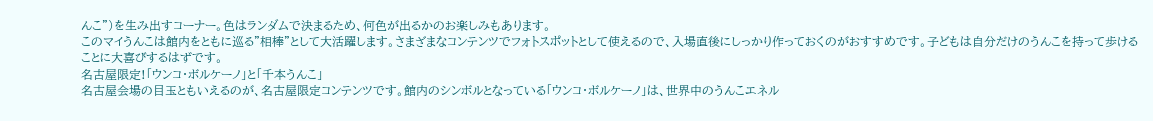んこ")を生み出すコーナー。色はランダムで決まるため、何色が出るかのお楽しみもあります。
このマイうんこは館内をともに巡る"相棒"として大活躍します。さまざまなコンテンツでフォトスポットとして使えるので、入場直後にしっかり作っておくのがおすすめです。子どもは自分だけのうんこを持って歩けることに大喜びするはずです。
名古屋限定!「ウンコ・ボルケーノ」と「千本うんこ」
名古屋会場の目玉ともいえるのが、名古屋限定コンテンツです。館内のシンボルとなっている「ウンコ・ボルケーノ」は、世界中のうんこエネル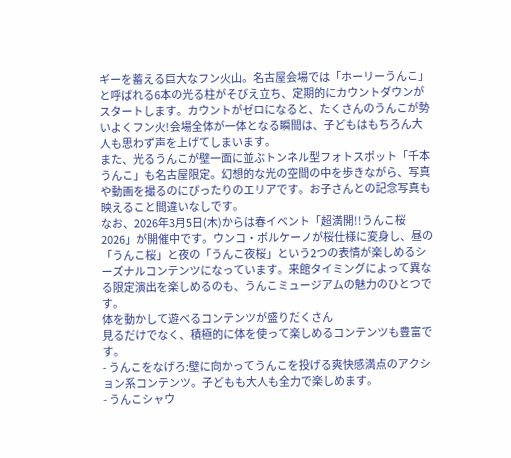ギーを蓄える巨大なフン火山。名古屋会場では「ホーリーうんこ」と呼ばれる6本の光る柱がそびえ立ち、定期的にカウントダウンがスタートします。カウントがゼロになると、たくさんのうんこが勢いよくフン火!会場全体が一体となる瞬間は、子どもはもちろん大人も思わず声を上げてしまいます。
また、光るうんこが壁一面に並ぶトンネル型フォトスポット「千本うんこ」も名古屋限定。幻想的な光の空間の中を歩きながら、写真や動画を撮るのにぴったりのエリアです。お子さんとの記念写真も映えること間違いなしです。
なお、2026年3月5日(木)からは春イベント「超満開!!うんこ桜2026」が開催中です。ウンコ・ボルケーノが桜仕様に変身し、昼の「うんこ桜」と夜の「うんこ夜桜」という2つの表情が楽しめるシーズナルコンテンツになっています。来館タイミングによって異なる限定演出を楽しめるのも、うんこミュージアムの魅力のひとつです。
体を動かして遊べるコンテンツが盛りだくさん
見るだけでなく、積極的に体を使って楽しめるコンテンツも豊富です。
- うんこをなげろ:壁に向かってうんこを投げる爽快感満点のアクション系コンテンツ。子どもも大人も全力で楽しめます。
- うんこシャウ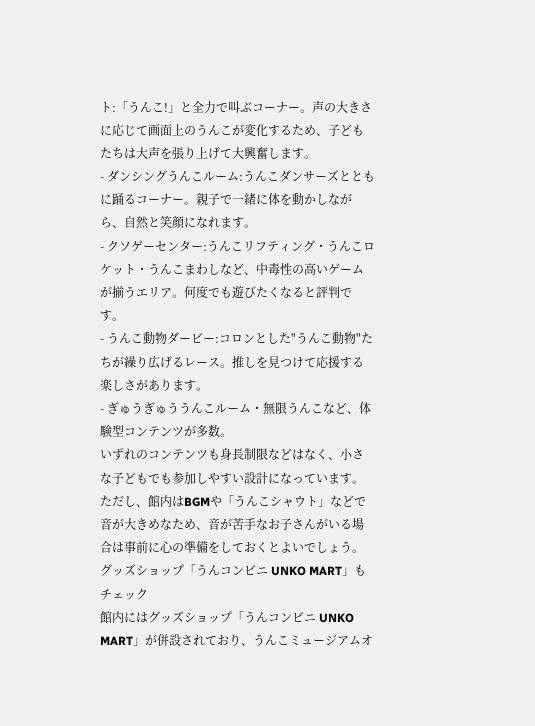ト:「うんこ!」と全力で叫ぶコーナー。声の大きさに応じて画面上のうんこが変化するため、子どもたちは大声を張り上げて大興奮します。
- ダンシングうんこルーム:うんこダンサーズとともに踊るコーナー。親子で一緒に体を動かしながら、自然と笑顔になれます。
- クソゲーセンター:うんこリフティング・うんこロケット・うんこまわしなど、中毒性の高いゲームが揃うエリア。何度でも遊びたくなると評判です。
- うんこ動物ダービー:コロンとした"うんこ動物"たちが繰り広げるレース。推しを見つけて応援する楽しさがあります。
- ぎゅうぎゅううんこルーム・無限うんこなど、体験型コンテンツが多数。
いずれのコンテンツも身長制限などはなく、小さな子どもでも参加しやすい設計になっています。ただし、館内はBGMや「うんこシャウト」などで音が大きめなため、音が苦手なお子さんがいる場合は事前に心の準備をしておくとよいでしょう。
グッズショップ「うんコンビニ UNKO MART」もチェック
館内にはグッズショップ「うんコンビニ UNKO MART」が併設されており、うんこミュージアムオ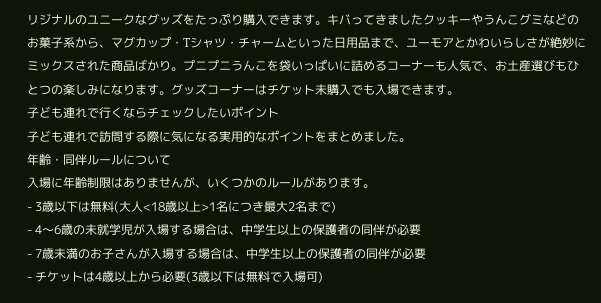リジナルのユニークなグッズをたっぷり購入できます。キバってきましたクッキーやうんこグミなどのお菓子系から、マグカップ・Tシャツ・チャームといった日用品まで、ユーモアとかわいらしさが絶妙にミックスされた商品ばかり。プニプニうんこを袋いっぱいに詰めるコーナーも人気で、お土産選びもひとつの楽しみになります。グッズコーナーはチケット未購入でも入場できます。
子ども連れで行くならチェックしたいポイント
子ども連れで訪問する際に気になる実用的なポイントをまとめました。
年齢・同伴ルールについて
入場に年齢制限はありませんが、いくつかのルールがあります。
- 3歳以下は無料(大人<18歳以上>1名につき最大2名まで)
- 4〜6歳の未就学児が入場する場合は、中学生以上の保護者の同伴が必要
- 7歳未満のお子さんが入場する場合は、中学生以上の保護者の同伴が必要
- チケットは4歳以上から必要(3歳以下は無料で入場可)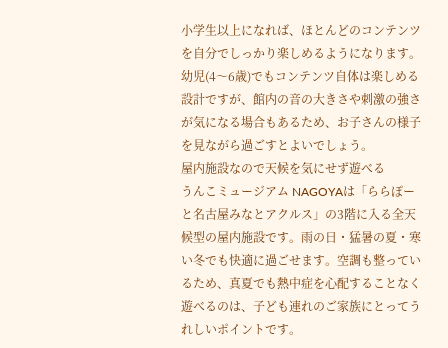小学生以上になれば、ほとんどのコンテンツを自分でしっかり楽しめるようになります。幼児(4〜6歳)でもコンテンツ自体は楽しめる設計ですが、館内の音の大きさや刺激の強さが気になる場合もあるため、お子さんの様子を見ながら過ごすとよいでしょう。
屋内施設なので天候を気にせず遊べる
うんこミュージアム NAGOYAは「ららぽーと名古屋みなとアクルス」の3階に入る全天候型の屋内施設です。雨の日・猛暑の夏・寒い冬でも快適に過ごせます。空調も整っているため、真夏でも熱中症を心配することなく遊べるのは、子ども連れのご家族にとってうれしいポイントです。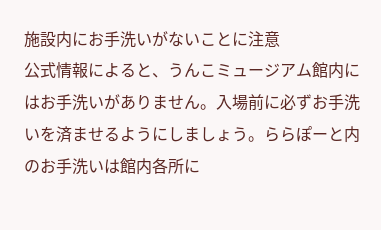施設内にお手洗いがないことに注意
公式情報によると、うんこミュージアム館内にはお手洗いがありません。入場前に必ずお手洗いを済ませるようにしましょう。ららぽーと内のお手洗いは館内各所に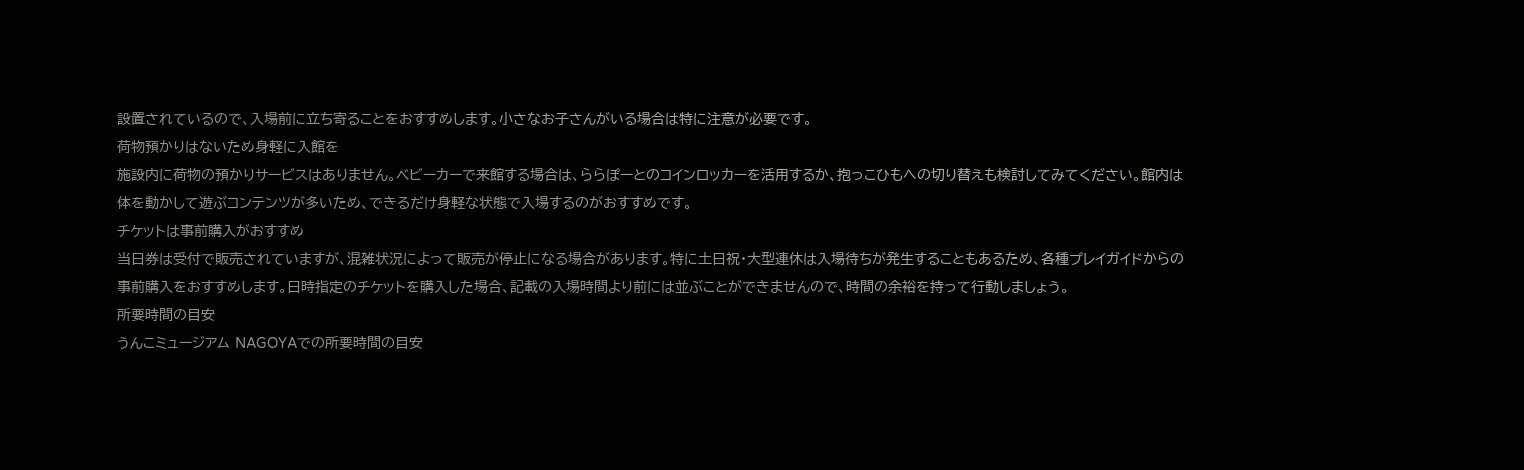設置されているので、入場前に立ち寄ることをおすすめします。小さなお子さんがいる場合は特に注意が必要です。
荷物預かりはないため身軽に入館を
施設内に荷物の預かりサービスはありません。ベビーカーで来館する場合は、ららぽーとのコインロッカーを活用するか、抱っこひもへの切り替えも検討してみてください。館内は体を動かして遊ぶコンテンツが多いため、できるだけ身軽な状態で入場するのがおすすめです。
チケットは事前購入がおすすめ
当日券は受付で販売されていますが、混雑状況によって販売が停止になる場合があります。特に土日祝・大型連休は入場待ちが発生することもあるため、各種プレイガイドからの事前購入をおすすめします。日時指定のチケットを購入した場合、記載の入場時間より前には並ぶことができませんので、時間の余裕を持って行動しましょう。
所要時間の目安
うんこミュージアム NAGOYAでの所要時間の目安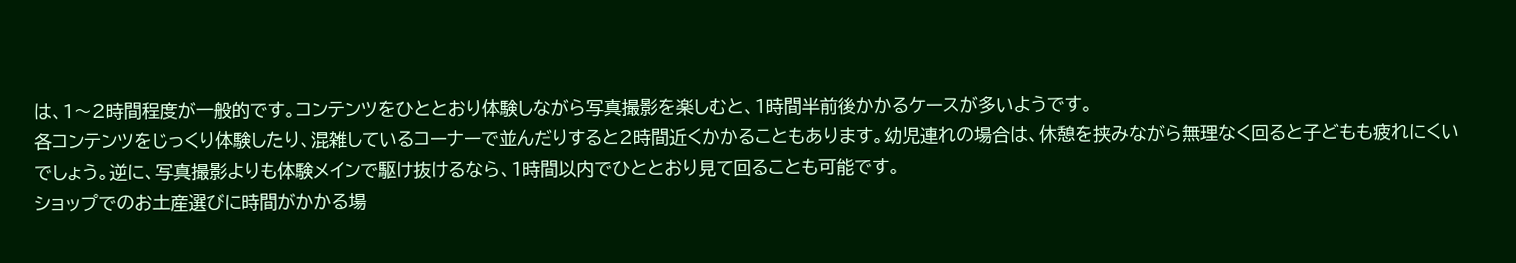は、1〜2時間程度が一般的です。コンテンツをひととおり体験しながら写真撮影を楽しむと、1時間半前後かかるケースが多いようです。
各コンテンツをじっくり体験したり、混雑しているコーナーで並んだりすると2時間近くかかることもあります。幼児連れの場合は、休憩を挟みながら無理なく回ると子どもも疲れにくいでしょう。逆に、写真撮影よりも体験メインで駆け抜けるなら、1時間以内でひととおり見て回ることも可能です。
ショップでのお土産選びに時間がかかる場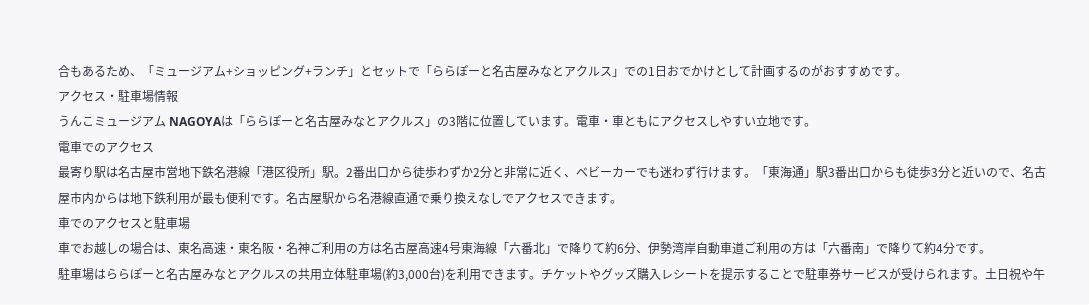合もあるため、「ミュージアム+ショッピング+ランチ」とセットで「ららぽーと名古屋みなとアクルス」での1日おでかけとして計画するのがおすすめです。
アクセス・駐車場情報
うんこミュージアム NAGOYAは「ららぽーと名古屋みなとアクルス」の3階に位置しています。電車・車ともにアクセスしやすい立地です。
電車でのアクセス
最寄り駅は名古屋市営地下鉄名港線「港区役所」駅。2番出口から徒歩わずか2分と非常に近く、ベビーカーでも迷わず行けます。「東海通」駅3番出口からも徒歩3分と近いので、名古屋市内からは地下鉄利用が最も便利です。名古屋駅から名港線直通で乗り換えなしでアクセスできます。
車でのアクセスと駐車場
車でお越しの場合は、東名高速・東名阪・名神ご利用の方は名古屋高速4号東海線「六番北」で降りて約6分、伊勢湾岸自動車道ご利用の方は「六番南」で降りて約4分です。
駐車場はららぽーと名古屋みなとアクルスの共用立体駐車場(約3,000台)を利用できます。チケットやグッズ購入レシートを提示することで駐車券サービスが受けられます。土日祝や午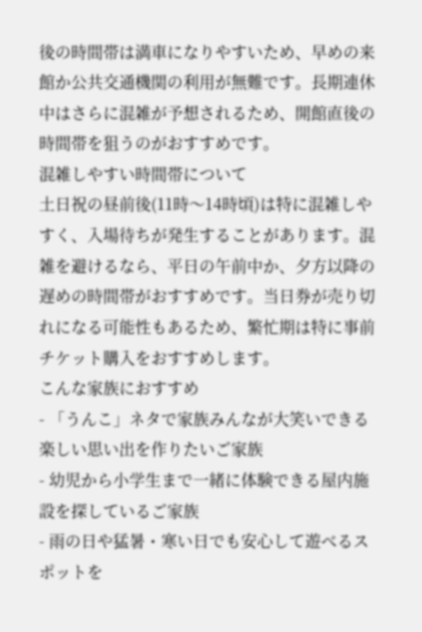後の時間帯は満車になりやすいため、早めの来館か公共交通機関の利用が無難です。長期連休中はさらに混雑が予想されるため、開館直後の時間帯を狙うのがおすすめです。
混雑しやすい時間帯について
土日祝の昼前後(11時〜14時頃)は特に混雑しやすく、入場待ちが発生することがあります。混雑を避けるなら、平日の午前中か、夕方以降の遅めの時間帯がおすすめです。当日券が売り切れになる可能性もあるため、繁忙期は特に事前チケット購入をおすすめします。
こんな家族におすすめ
- 「うんこ」ネタで家族みんなが大笑いできる楽しい思い出を作りたいご家族
- 幼児から小学生まで一緒に体験できる屋内施設を探しているご家族
- 雨の日や猛暑・寒い日でも安心して遊べるスポットを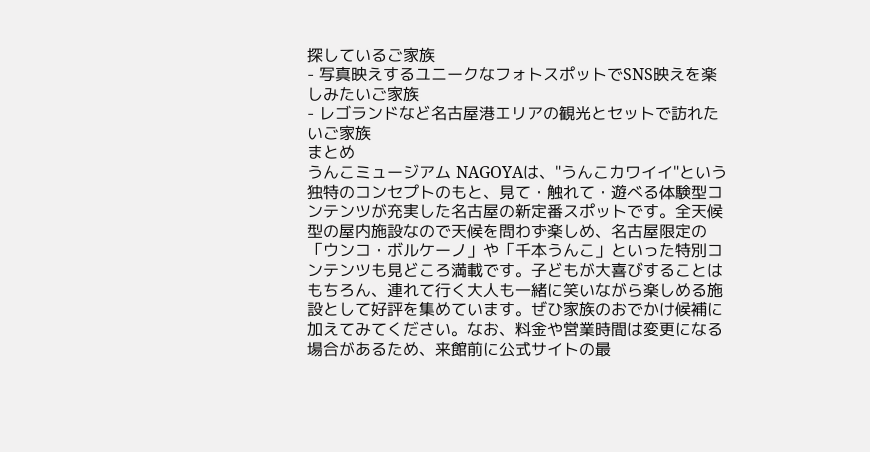探しているご家族
- 写真映えするユニークなフォトスポットでSNS映えを楽しみたいご家族
- レゴランドなど名古屋港エリアの観光とセットで訪れたいご家族
まとめ
うんこミュージアム NAGOYAは、"うんこカワイイ"という独特のコンセプトのもと、見て・触れて・遊べる体験型コンテンツが充実した名古屋の新定番スポットです。全天候型の屋内施設なので天候を問わず楽しめ、名古屋限定の「ウンコ・ボルケーノ」や「千本うんこ」といった特別コンテンツも見どころ満載です。子どもが大喜びすることはもちろん、連れて行く大人も一緒に笑いながら楽しめる施設として好評を集めています。ぜひ家族のおでかけ候補に加えてみてください。なお、料金や営業時間は変更になる場合があるため、来館前に公式サイトの最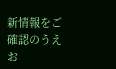新情報をご確認のうえお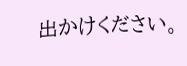出かけください。